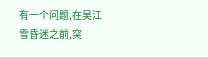有一个问题,在吴江雪昏迷之前,突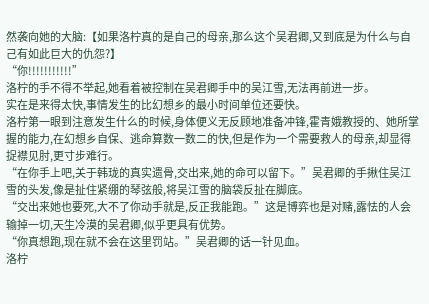然袭向她的大脑:【如果洛柠真的是自己的母亲,那么这个吴君卿,又到底是为什么与自己有如此巨大的仇怨?】
“你!!!!!!!!!!!”
洛柠的手不得不举起,她看着被控制在吴君卿手中的吴江雪,无法再前进一步。
实在是来得太快,事情发生的比幻想乡的最小时间单位还要快。
洛柠第一眼到注意发生什么的时候,身体便义无反顾地准备冲锋,霍青娥教授的、她所掌握的能力,在幻想乡自保、逃命算数一数二的快,但是作为一个需要救人的母亲,却显得捉襟见肘,更寸步难行。
“在你手上吧,关于韩珑的真实遗骨,交出来,她的命可以留下。”吴君卿的手揪住吴江雪的头发,像是扯住紧绷的琴弦般,将吴江雪的脑袋反扯在脚底。
“交出来她也要死,大不了你动手就是,反正我能跑。”这是博弈也是对赌,露怯的人会输掉一切,天生冷漠的吴君卿,似乎更具有优势。
“你真想跑,现在就不会在这里罚站。”吴君卿的话一针见血。
洛柠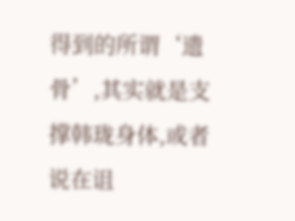得到的所谓‘遗骨’,其实就是支撑韩珑身体,或者说在诅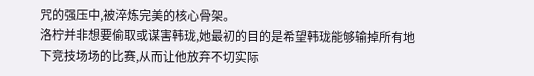咒的强压中,被淬炼完美的核心骨架。
洛柠并非想要偷取或谋害韩珑,她最初的目的是希望韩珑能够输掉所有地下竞技场场的比赛,从而让他放弃不切实际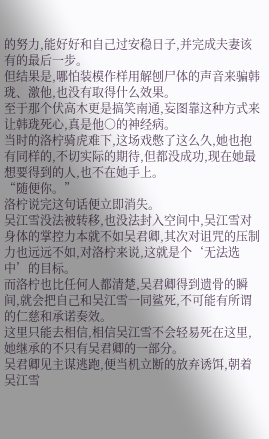的努力,能好好和自己过安稳日子,并完成夫妻该有的最后一步。
但结果是,哪怕装模作样用解刨尸体的声音来骗韩珑、激他,也没有取得什么效果。
至于那个伏高木更是搞笑南通,妄图靠这种方式来让韩珑死心,真是他○的神经病。
当时的洛柠骑虎难下,这场戏憋了这么久,她也抱有同样的,不切实际的期待,但都没成功,现在她最想要得到的人,也不在她手上。
“随便你。”
洛柠说完这句话便立即消失。
吴江雪没法被转移,也没法封入空间中,吴江雪对身体的掌控力本就不如吴君卿,其次对诅咒的压制力也远远不如,对洛柠来说,这就是个‘无法选中’的目标。
而洛柠也比任何人都清楚,吴君卿得到遗骨的瞬间,就会把自己和吴江雪一同鲨死,不可能有所谓的仁慈和承诺奏效。
这里只能去相信,相信吴江雪不会轻易死在这里,她继承的不只有吴君卿的一部分。
吴君卿见主谋逃跑,便当机立断的放弃诱饵,朝着吴江雪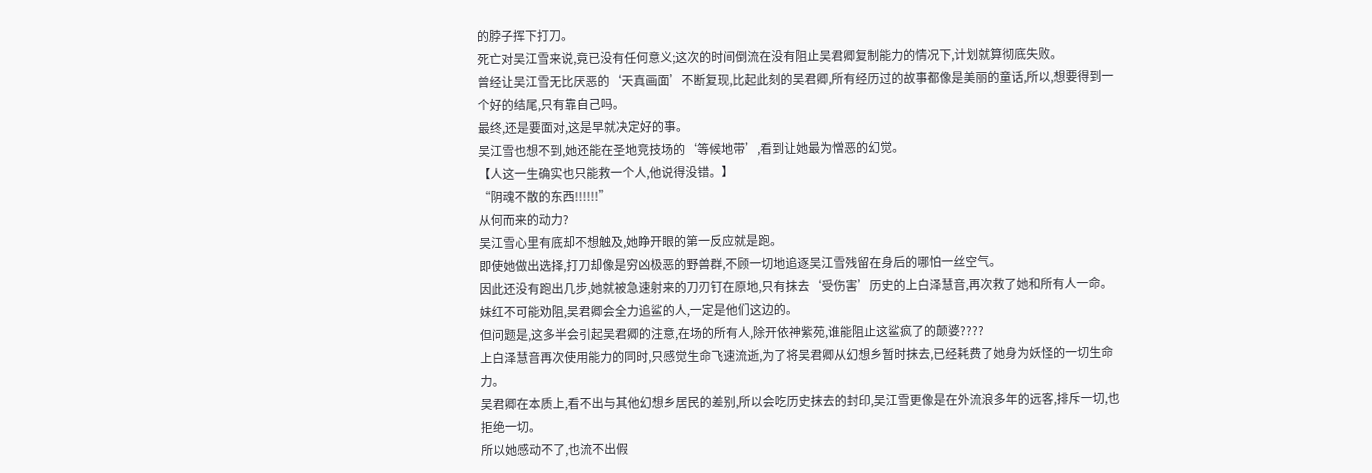的脖子挥下打刀。
死亡对吴江雪来说,竟已没有任何意义;这次的时间倒流在没有阻止吴君卿复制能力的情况下,计划就算彻底失败。
曾经让吴江雪无比厌恶的‘天真画面’不断复现,比起此刻的吴君卿,所有经历过的故事都像是美丽的童话,所以,想要得到一个好的结尾,只有靠自己吗。
最终,还是要面对,这是早就决定好的事。
吴江雪也想不到,她还能在圣地竞技场的‘等候地带’,看到让她最为憎恶的幻觉。
【人这一生确实也只能救一个人,他说得没错。】
“阴魂不散的东西!!!!!!”
从何而来的动力?
吴江雪心里有底却不想触及,她睁开眼的第一反应就是跑。
即使她做出选择,打刀却像是穷凶极恶的野兽群,不顾一切地追逐吴江雪残留在身后的哪怕一丝空气。
因此还没有跑出几步,她就被急速射来的刀刃钉在原地,只有抹去‘受伤害’历史的上白泽慧音,再次救了她和所有人一命。
妹红不可能劝阻,吴君卿会全力追鲨的人,一定是他们这边的。
但问题是,这多半会引起吴君卿的注意,在场的所有人,除开依神紫苑,谁能阻止这鲨疯了的颠婆????
上白泽慧音再次使用能力的同时,只感觉生命飞速流逝,为了将吴君卿从幻想乡暂时抹去,已经耗费了她身为妖怪的一切生命力。
吴君卿在本质上,看不出与其他幻想乡居民的差别,所以会吃历史抹去的封印,吴江雪更像是在外流浪多年的远客,排斥一切,也拒绝一切。
所以她感动不了,也流不出假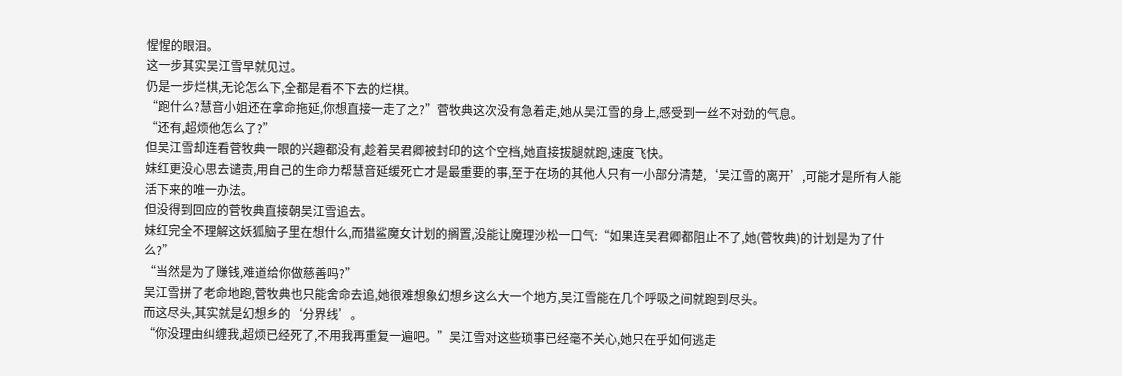惺惺的眼泪。
这一步其实吴江雪早就见过。
仍是一步烂棋,无论怎么下,全都是看不下去的烂棋。
“跑什么?慧音小姐还在拿命拖延,你想直接一走了之?”菅牧典这次没有急着走,她从吴江雪的身上,感受到一丝不对劲的气息。
“还有,超烦他怎么了?”
但吴江雪却连看菅牧典一眼的兴趣都没有,趁着吴君卿被封印的这个空档,她直接拔腿就跑,速度飞快。
妹红更没心思去谴责,用自己的生命力帮慧音延缓死亡才是最重要的事,至于在场的其他人只有一小部分清楚,‘吴江雪的离开’,可能才是所有人能活下来的唯一办法。
但没得到回应的菅牧典直接朝吴江雪追去。
妹红完全不理解这妖狐脑子里在想什么,而猎鲨魔女计划的搁置,没能让魔理沙松一口气:“如果连吴君卿都阻止不了,她(菅牧典)的计划是为了什么?”
“当然是为了赚钱,难道给你做慈善吗?”
吴江雪拼了老命地跑,菅牧典也只能舍命去追,她很难想象幻想乡这么大一个地方,吴江雪能在几个呼吸之间就跑到尽头。
而这尽头,其实就是幻想乡的‘分界线’。
“你没理由纠缠我,超烦已经死了,不用我再重复一遍吧。”吴江雪对这些琐事已经毫不关心,她只在乎如何逃走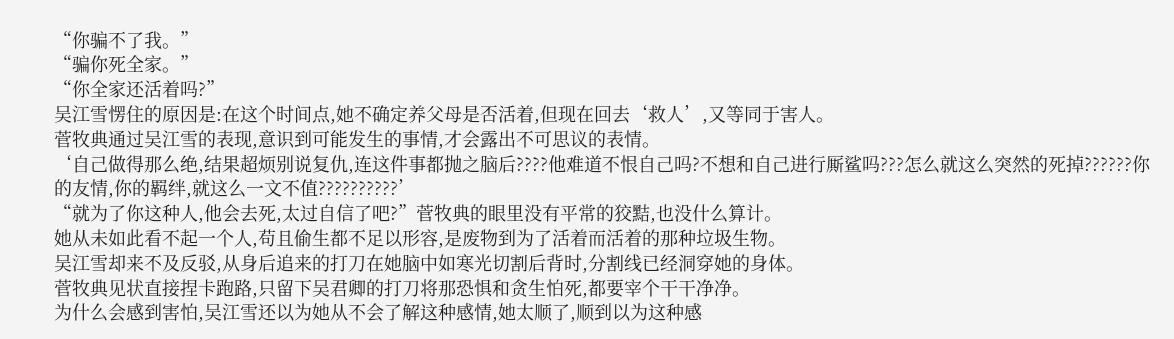“你骗不了我。”
“骗你死全家。”
“你全家还活着吗?”
吴江雪愣住的原因是:在这个时间点,她不确定养父母是否活着,但现在回去‘救人’,又等同于害人。
菅牧典通过吴江雪的表现,意识到可能发生的事情,才会露出不可思议的表情。
‘自己做得那么绝,结果超烦别说复仇,连这件事都抛之脑后????他难道不恨自己吗?不想和自己进行厮鲨吗???怎么就这么突然的死掉??????你的友情,你的羁绊,就这么一文不值??????????’
“就为了你这种人,他会去死,太过自信了吧?”菅牧典的眼里没有平常的狡黠,也没什么算计。
她从未如此看不起一个人,苟且偷生都不足以形容,是废物到为了活着而活着的那种垃圾生物。
吴江雪却来不及反驳,从身后追来的打刀在她脑中如寒光切割后背时,分割线已经洞穿她的身体。
菅牧典见状直接捏卡跑路,只留下吴君卿的打刀将那恐惧和贪生怕死,都要宰个干干净净。
为什么会感到害怕,吴江雪还以为她从不会了解这种感情,她太顺了,顺到以为这种感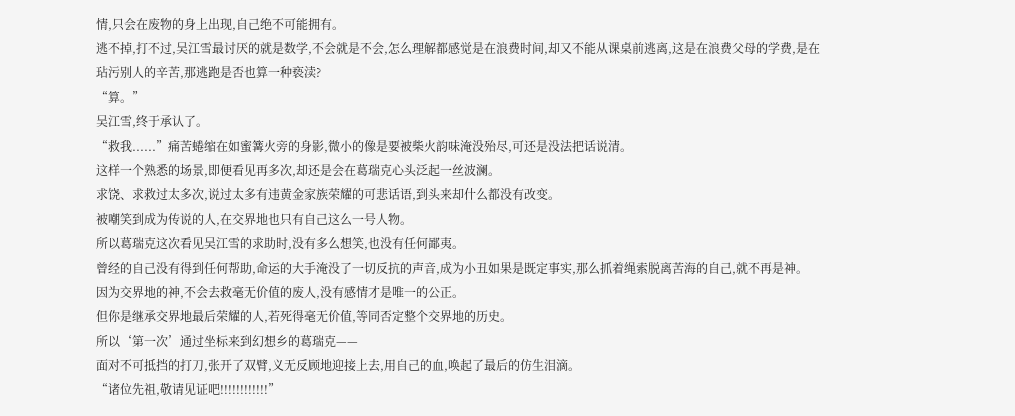情,只会在废物的身上出现,自己绝不可能拥有。
逃不掉,打不过,吴江雪最讨厌的就是数学,不会就是不会,怎么理解都感觉是在浪费时间,却又不能从课桌前逃离,这是在浪费父母的学费,是在玷污别人的辛苦,那逃跑是否也算一种亵渎?
“算。”
吴江雪,终于承认了。
“救我......”痛苦蜷缩在如蜜篝火旁的身影,微小的像是要被柴火韵味淹没殆尽,可还是没法把话说清。
这样一个熟悉的场景,即便看见再多次,却还是会在葛瑞克心头泛起一丝波澜。
求饶、求救过太多次,说过太多有违黄金家族荣耀的可悲话语,到头来却什么都没有改变。
被嘲笑到成为传说的人,在交界地也只有自己这么一号人物。
所以葛瑞克这次看见吴江雪的求助时,没有多么想笑,也没有任何鄙夷。
曾经的自己没有得到任何帮助,命运的大手淹没了一切反抗的声音,成为小丑如果是既定事实,那么抓着绳索脱离苦海的自己,就不再是神。
因为交界地的神,不会去救毫无价值的废人,没有感情才是唯一的公正。
但你是继承交界地最后荣耀的人,若死得毫无价值,等同否定整个交界地的历史。
所以‘第一次’通过坐标来到幻想乡的葛瑞克——
面对不可抵挡的打刀,张开了双臂,义无反顾地迎接上去,用自己的血,唤起了最后的仿生泪滴。
“诸位先祖,敬请见证吧!!!!!!!!!!!!”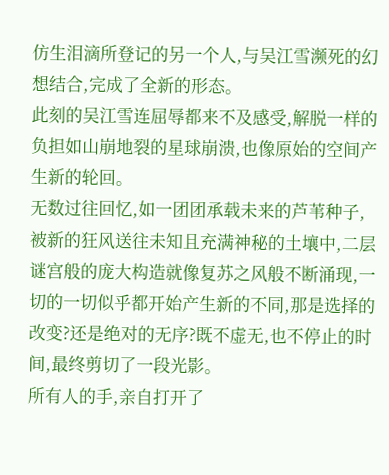仿生泪滴所登记的另一个人,与吴江雪濒死的幻想结合,完成了全新的形态。
此刻的吴江雪连屈辱都来不及感受,解脱一样的负担如山崩地裂的星球崩溃,也像原始的空间产生新的轮回。
无数过往回忆,如一团团承载未来的芦苇种子,被新的狂风送往未知且充满神秘的土壤中,二层谜宫般的庞大构造就像复苏之风般不断涌现,一切的一切似乎都开始产生新的不同,那是选择的改变?还是绝对的无序?既不虚无,也不停止的时间,最终剪切了一段光影。
所有人的手,亲自打开了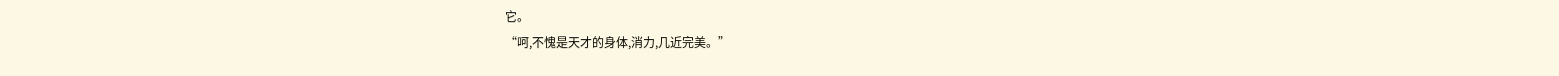它。
“呵,不愧是天才的身体,消力,几近完美。”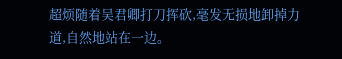超烦随着吴君卿打刀挥砍,毫发无损地卸掉力道,自然地站在一边。